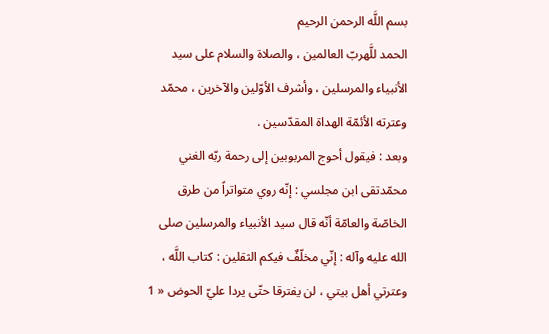بسم اللَّه الرحمن الرحيم
الحمد للَّهربّ العالمين ، والصلاة والسلام على سيد الأنبياء والمرسلين ، وأشرف الأوّلين والآخرين ، محمّد وعترته الأئمّة الهداة المقدّسين .
وبعد : فيقول أحوج المربوبين إلى رحمة ربّه الغني محمّدتقى ابن مجلسي : إنّه روي متواتراً من طرق الخاصّة والعامّة أنّه قال سيد الأنبياء والمرسلين صلى الله عليه وآله : إنّي مخلّفٌ فيكم الثقلين : كتاب اللَّه ، وعترتي أهل بيتي ، لن يفترقا حتّى يردا عليّ الحوض « 1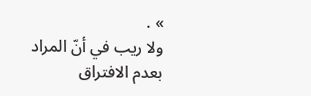» .
ولا ريب في أنّ المراد بعدم الافتراق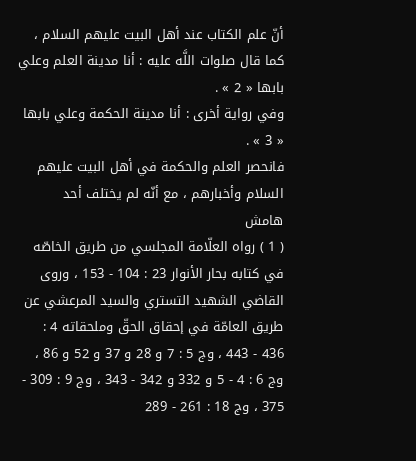أنّ علم الكتاب عند أهل البيت عليهم السلام ، كما قال صلوات اللَّه عليه : أنا مدينة العلم وعلي بابها « 2 » .
وفي رواية أخرى : أنا مدينة الحكمة وعلي بابها « 3 » .
فانحصر العلم والحكمة في أهل البيت عليهم السلام وأخبارهم ، مع أنّه لم يختلف أحد
هامش
( 1 ) رواه العلّامة المجلسي من طريق الخاصّه في كتابه بحار الأنوار 23 : 104 - 153 ، وروى القاضي الشهيد التستري والسيد المرعشي عن طريق العامّة في إحقاق الحقّ وملحقاته 4 : 436 - 443 ، وج 5 : 7 و 28 و 37 و 52 و 86 ، وج 6 : 4 - 5 و 332 و 342 - 343 ، وج 9 : 309 - 375 ، وج 18 : 261 - 289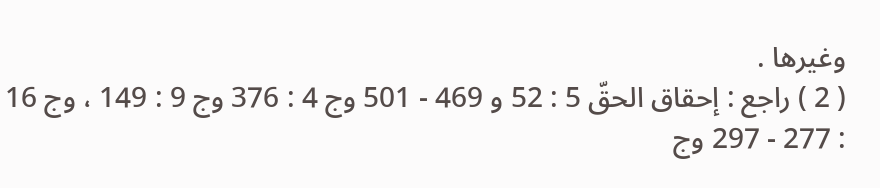وغيرها .
( 2 ) راجع : إحقاق الحقّ 5 : 52 و 469 - 501 وج 4 : 376 وج 9 : 149 ، وج 16 : 277 - 297 وج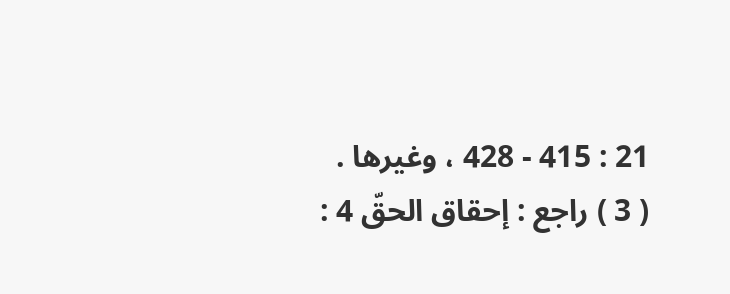21 : 415 - 428 ، وغيرها .
( 3 ) راجع : إحقاق الحقّ 4 :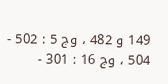149 و 482 ، وج 5 : 502 - 504 ، وج 16 : 301 -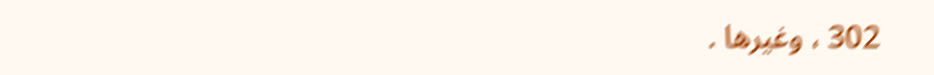302 ، وغيرها .